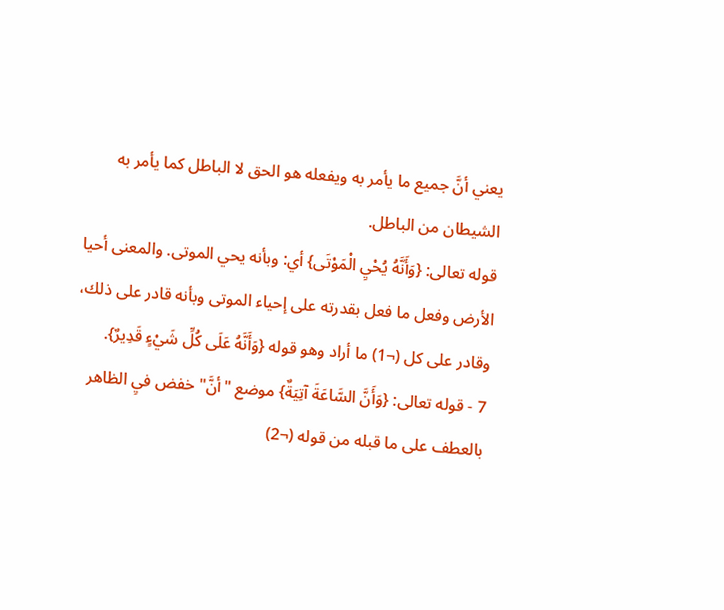يعني أنَّ جميع ما يأمر به ويفعله هو الحق لا الباطل كما يأمر به الشيطان من الباطل.
قوله تعالى: {وَأَنَّهُ يُحْيِ الْمَوْتَى} أي: وبأنه يحي الموتى. والمعنى أحيا الأرض وفعل ما فعل بقدرته على إحياء الموتى وبأنه قادر على ذلك، وقادر على كل (¬1) ما أراد وهو قوله {وَأَنَّهُ عَلَى كُلِّ شَيْءٍ قَدِيرٌ}.
7 - قوله تعالى: {وَأَنَّ السَّاعَةَ آتِيَةٌ} موضع "أنَّ" خفض فيِ الظاهر بالعطف على ما قبله من قوله (¬2)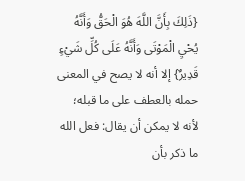{ذَلِكَ بِأَنَّ اللَّهَ هُوَ الْحَقُّ وَأَنَّهُ يُحْيِ الْمَوْتَى وَأَنَّهُ عَلَى كُلِّ شَيْءٍ قَدِيرٌ} إلا أنه لا يصح في المعنى حمله بالعطف على ما قبله؛ لأنه لا يمكن أن يقال: فعل الله ما ذكر بأن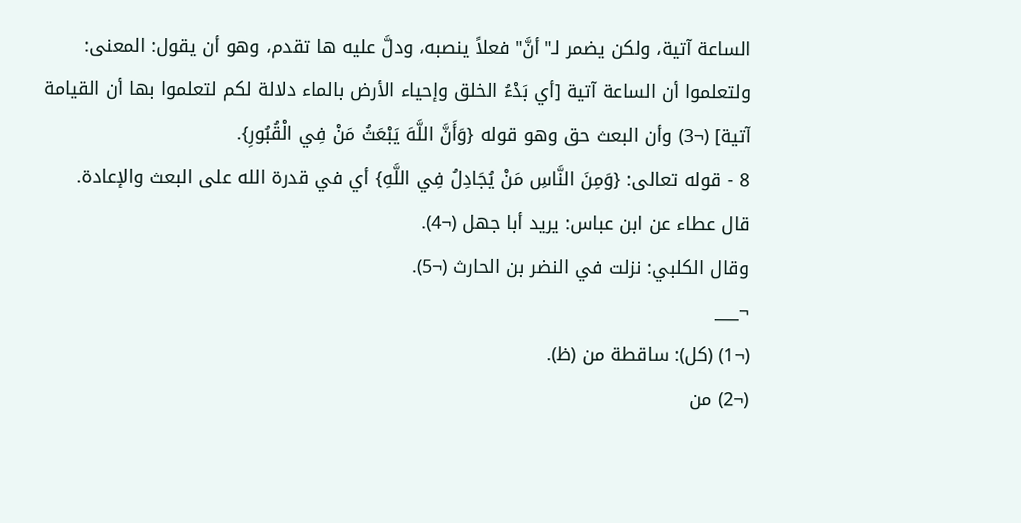الساعة آتية، ولكن يضمر لـ"أنَّ" فعلاً ينصبه، ودلَّ عليه ها تقدم، وهو أن يقول: المعنى: ولتعلموا أن الساعة آتية [أي بَدْءُ الخلق وإحياء الأرض بالماء دلالة لكم لتعلموا بها أن القيامة آتية] (¬3) وأن البعث حق وهو قوله {وَأَنَّ اللَّهَ يَبْعَثُ مَنْ فِي الْقُبُورِ}.
8 - قوله تعالى: {وَمِنَ النَّاسِ مَنْ يُجَادِلُ فِي اللَّهِ} أي في قدرة الله على البعث والإعادة.
قال عطاء عن ابن عباس: يريد أبا جهل (¬4).
وقال الكلبي: نزلت في النضر بن الحارث (¬5).
¬___
(¬1) (كل): ساقطة من (ظ).
(¬2) من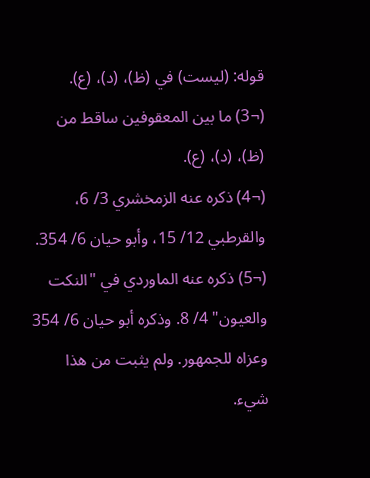قوله: (ليست) في (ظ)، (د)، (ع).
(¬3) ما بين المعقوفين ساقط من (ظ)، (د)، (ع).
(¬4) ذكره عنه الزمخشري 3/ 6، والقرطبي 12/ 15، وأبو حيان 6/ 354.
(¬5) ذكره عنه الماوردي في "النكت والعيون" 4/ 8. وذكره أبو حيان 6/ 354 وعزاه للجمهور. ولم يثبت من هذا شيء.